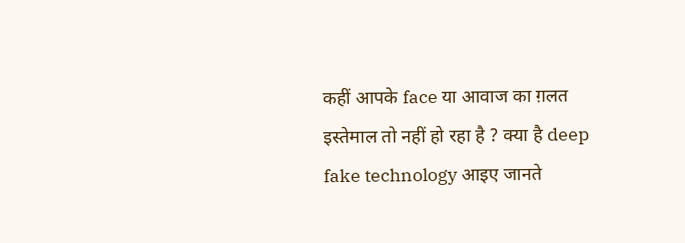कहीं आपके face या आवाज का ग़लत इस्तेमाल तो नहीं हो रहा है ? क्या है deep fake technology आइए जानते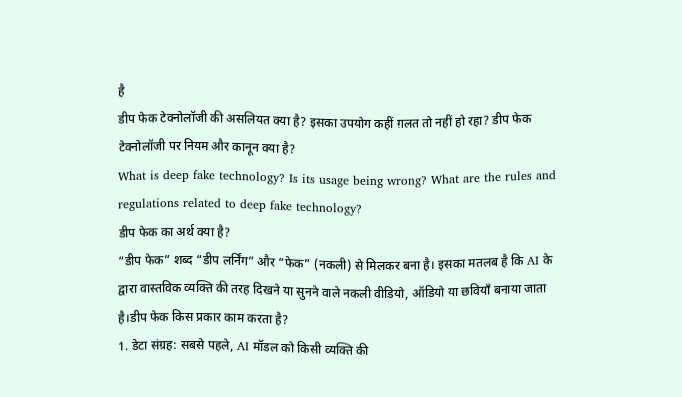है
डीप फेक टेक्नोलॉजी की असलियत क्या है? इसका उपयोग कहीं ग़लत तो नहीं हो रहा? डीप फेक टेक्नोलॉजी पर नियम और कानून क्या है?
What is deep fake technology? Is its usage being wrong? What are the rules and regulations related to deep fake technology?
डीप फेक का अर्थ क्या है?
“डीप फेक” शब्द “डीप लर्निंग” और “फेक” (नकली) से मिलकर बना है। इसका मतलब है कि AI के द्वारा वास्तविक व्यक्ति की तरह दिखने या सुनने वाले नकली वीडियो, ऑडियो या छवियाँ बनाया जाता है।डीप फेक किस प्रकार काम करता है?
1. डेटा संग्रह: सबसे पहले, AI मॉडल को किसी व्यक्ति की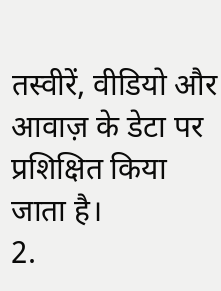तस्वीरें, वीडियो और आवाज़ के डेटा पर प्रशिक्षित किया जाता है।
2.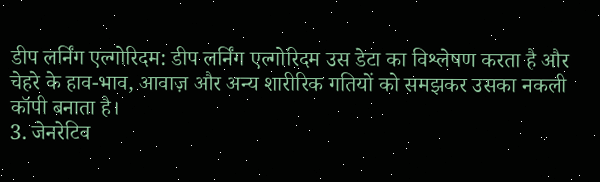डीप लर्निंग एल्गोरिदम: डीप लर्निंग एल्गोरिदम उस डेटा का विश्लेषण करता है और चेहरे के हाव-भाव, आवाज़ और अन्य शारीरिक गतियों को समझकर उसका नकली कॉपी बनाता है।
3. जेनरेटिव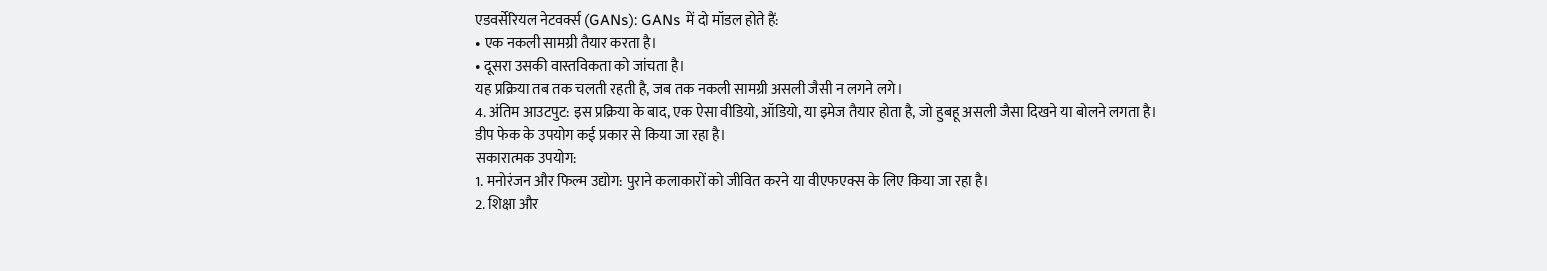एडवर्सेरियल नेटवर्क्स (GANs): GANs में दो मॉडल होते हैं:
• एक नकली सामग्री तैयार करता है।
• दूसरा उसकी वास्तविकता को जांचता है।
यह प्रक्रिया तब तक चलती रहती है, जब तक नकली सामग्री असली जैसी न लगने लगे।
4. अंतिम आउटपुट: इस प्रक्रिया के बाद, एक ऐसा वीडियो, ऑडियो, या इमेज तैयार होता है, जो हुबहू असली जैसा दिखने या बोलने लगता है।
डीप फेक के उपयोग कई प्रकार से किया जा रहा है।
सकारात्मक उपयोग:
1. मनोरंजन और फिल्म उद्योग: पुराने कलाकारों को जीवित करने या वीएफएक्स के लिए किया जा रहा है।
2. शिक्षा और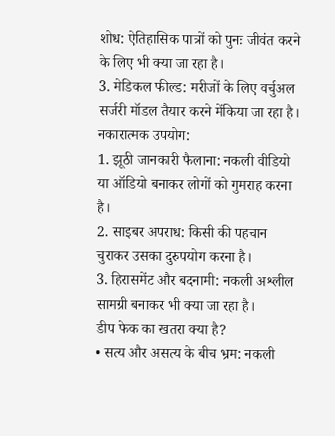शोध: ऐतिहासिक पात्रों को पुनः जीवंत करने के लिए भी क्या जा रहा है।
3. मेडिकल फील्ड: मरीजों के लिए वर्चुअल सर्जरी मॉडल तैयार करने मेंकिया जा रहा है।
नकारात्मक उपयोग:
1. झूठी जानकारी फैलाना: नकली वीडियो या ऑडियो बनाकर लोगों को गुमराह करना है।
2. साइबर अपराध: किसी की पहचान चुराकर उसका दुरुपयोग करना है।
3. हिरासमेंट और बदनामी: नकली अश्लील सामग्री बनाकर भी क्या जा रहा है।
डीप फेक का खतरा क्या है?
• सत्य और असत्य के बीच भ्रम: नकली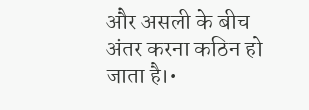और असली के बीच अंतर करना कठिन हो जाता है।•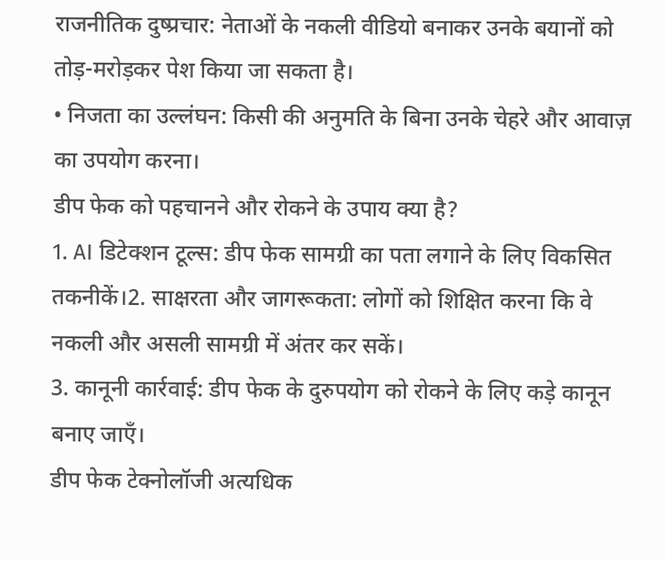राजनीतिक दुष्प्रचार: नेताओं के नकली वीडियो बनाकर उनके बयानों को तोड़-मरोड़कर पेश किया जा सकता है।
• निजता का उल्लंघन: किसी की अनुमति के बिना उनके चेहरे और आवाज़ का उपयोग करना।
डीप फेक को पहचानने और रोकने के उपाय क्या है?
1. AI डिटेक्शन टूल्स: डीप फेक सामग्री का पता लगाने के लिए विकसित तकनीकें।2. साक्षरता और जागरूकता: लोगों को शिक्षित करना कि वे नकली और असली सामग्री में अंतर कर सकें।
3. कानूनी कार्रवाई: डीप फेक के दुरुपयोग को रोकने के लिए कड़े कानून बनाए जाएँ।
डीप फेक टेक्नोलॉजी अत्यधिक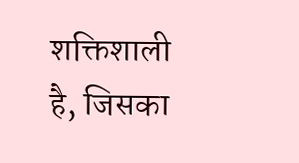शक्तिशाली है, जिसका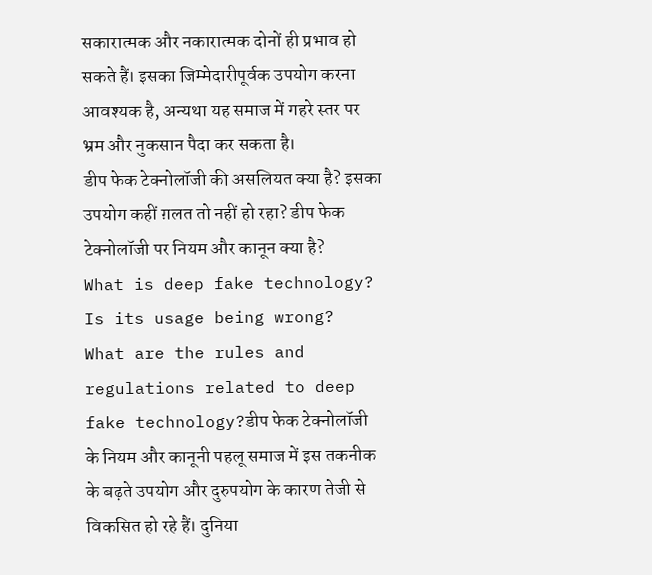सकारात्मक और नकारात्मक दोनों ही प्रभाव हो सकते हैं। इसका जिम्मेदारीपूर्वक उपयोग करना आवश्यक है, अन्यथा यह समाज में गहरे स्तर पर भ्रम और नुकसान पैदा कर सकता है।
डीप फेक टेक्नोलॉजी की असलियत क्या है? इसका उपयोग कहीं ग़लत तो नहीं हो रहा? डीप फेक टेक्नोलॉजी पर नियम और कानून क्या है?
What is deep fake technology? Is its usage being wrong? What are the rules and regulations related to deep fake technology?डीप फेक टेक्नोलॉजी के नियम और कानूनी पहलू समाज में इस तकनीक के बढ़ते उपयोग और दुरुपयोग के कारण तेजी से विकसित हो रहे हैं। दुनिया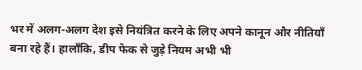भर में अलग-अलग देश इसे नियंत्रित करने के लिए अपने कानून और नीतियाँ बना रहे हैं। हालाँकि, डीप फेक से जुड़े नियम अभी भी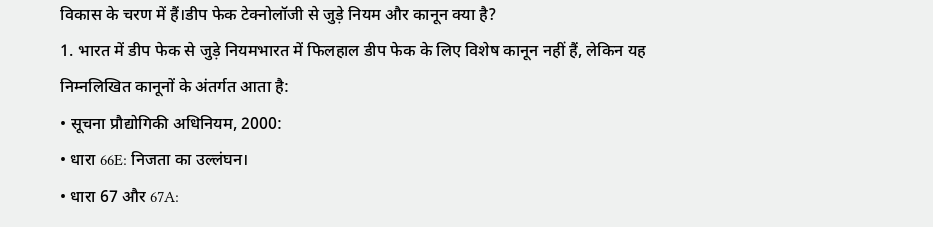विकास के चरण में हैं।डीप फेक टेक्नोलॉजी से जुड़े नियम और कानून क्या है?
1. भारत में डीप फेक से जुड़े नियमभारत में फिलहाल डीप फेक के लिए विशेष कानून नहीं हैं, लेकिन यह निम्नलिखित कानूनों के अंतर्गत आता है:
• सूचना प्रौद्योगिकी अधिनियम, 2000:
• धारा 66E: निजता का उल्लंघन।
• धारा 67 और 67A: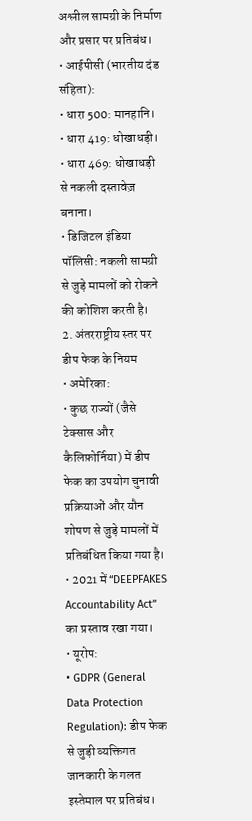अश्लील सामग्री के निर्माण और प्रसार पर प्रतिबंध।
• आईपीसी (भारतीय दंड संहिता):
• धारा 500: मानहानि।
• धारा 419: धोखाधड़ी।
• धारा 469: धोखाधड़ी से नकली दस्तावेज़ बनाना।
• डिजिटल इंडिया पॉलिसी: नकली सामग्री से जुड़े मामलों को रोकने की कोशिश करती है।
2. अंतरराष्ट्रीय स्तर पर डीप फेक के नियम
• अमेरिका:
• कुछ राज्यों (जैसे टेक्सास और कैलिफ़ोर्निया) में डीप फेक का उपयोग चुनावी प्रक्रियाओं और यौन शोषण से जुड़े मामलों में प्रतिबंधित किया गया है।
• 2021 में “DEEPFAKES Accountability Act” का प्रस्ताव रखा गया।
• यूरोप:
• GDPR (General Data Protection Regulation): डीप फेक से जुड़ी व्यक्तिगत जानकारी के गलत इस्तेमाल पर प्रतिबंध।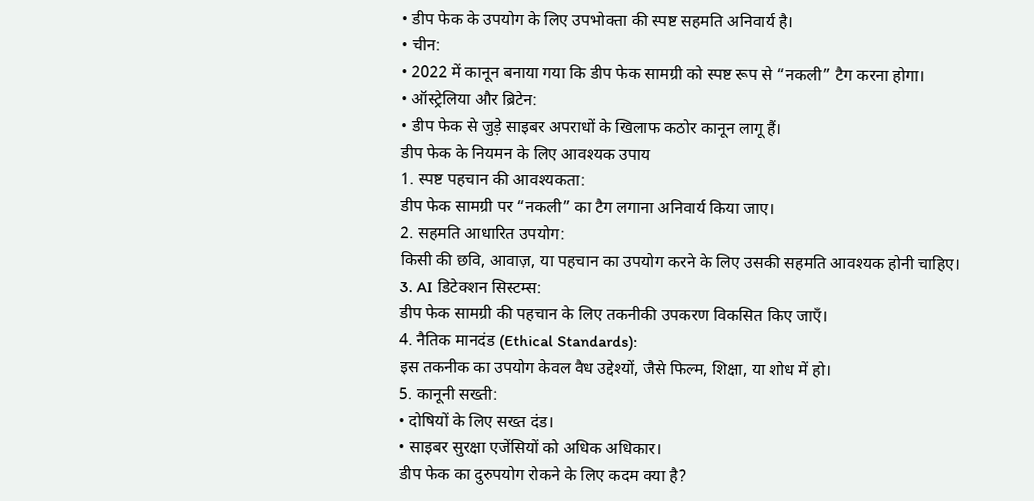• डीप फेक के उपयोग के लिए उपभोक्ता की स्पष्ट सहमति अनिवार्य है।
• चीन:
• 2022 में कानून बनाया गया कि डीप फेक सामग्री को स्पष्ट रूप से “नकली” टैग करना होगा।
• ऑस्ट्रेलिया और ब्रिटेन:
• डीप फेक से जुड़े साइबर अपराधों के खिलाफ कठोर कानून लागू हैं।
डीप फेक के नियमन के लिए आवश्यक उपाय
1. स्पष्ट पहचान की आवश्यकता:
डीप फेक सामग्री पर “नकली” का टैग लगाना अनिवार्य किया जाए।
2. सहमति आधारित उपयोग:
किसी की छवि, आवाज़, या पहचान का उपयोग करने के लिए उसकी सहमति आवश्यक होनी चाहिए।
3. AI डिटेक्शन सिस्टम्स:
डीप फेक सामग्री की पहचान के लिए तकनीकी उपकरण विकसित किए जाएँ।
4. नैतिक मानदंड (Ethical Standards):
इस तकनीक का उपयोग केवल वैध उद्देश्यों, जैसे फिल्म, शिक्षा, या शोध में हो।
5. कानूनी सख्ती:
• दोषियों के लिए सख्त दंड।
• साइबर सुरक्षा एजेंसियों को अधिक अधिकार।
डीप फेक का दुरुपयोग रोकने के लिए कदम क्या है?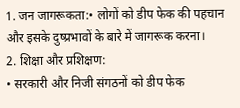1. जन जागरूकता:• लोगों को डीप फेक की पहचान और इसके दुष्प्रभावों के बारे में जागरूक करना।
2. शिक्षा और प्रशिक्षण:
• सरकारी और निजी संगठनों को डीप फेक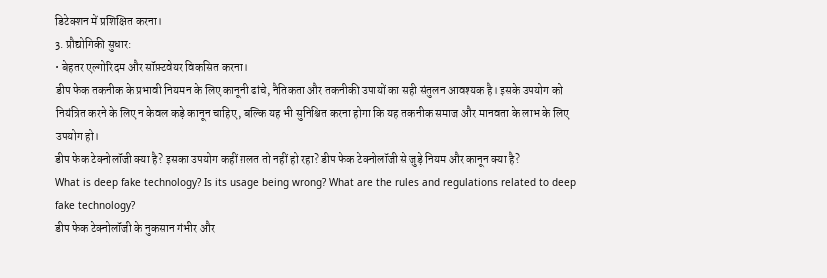डिटेक्शन में प्रशिक्षित करना।
3. प्रौद्योगिकी सुधार:
• बेहतर एल्गोरिदम और सॉफ़्टवेयर विकसित करना।
डीप फेक तकनीक के प्रभावी नियमन के लिए कानूनी ढांचे, नैतिकता और तकनीकी उपायों का सही संतुलन आवश्यक है। इसके उपयोग को नियंत्रित करने के लिए न केवल कड़े कानून चाहिए, बल्कि यह भी सुनिश्चित करना होगा कि यह तकनीक समाज और मानवता के लाभ के लिए उपयोग हो।
डीप फेक टेक्नोलॉजी क्या है? इसका उपयोग कहीं ग़लत तो नहीं हो रहा? डीप फेक टेक्नोलॉजी से जुड़े नियम और कानून क्या है?
What is deep fake technology? Is its usage being wrong? What are the rules and regulations related to deep fake technology?
डीप फेक टेक्नोलॉजी के नुकसान गंभीर और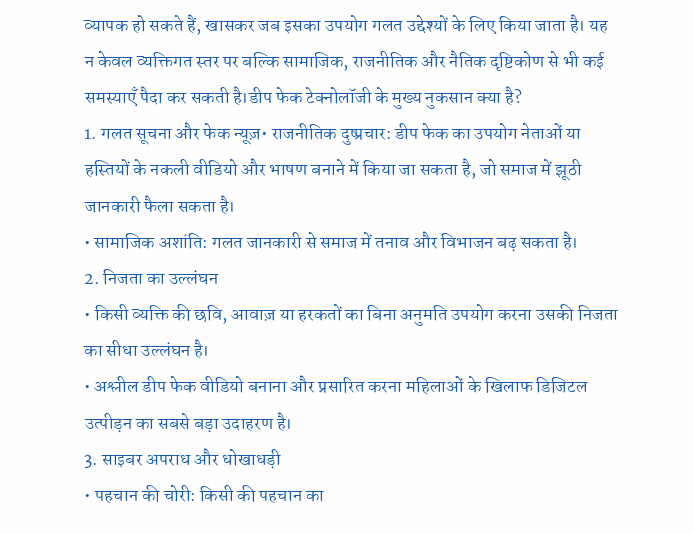व्यापक हो सकते हैं, खासकर जब इसका उपयोग गलत उद्देश्यों के लिए किया जाता है। यह न केवल व्यक्तिगत स्तर पर बल्कि सामाजिक, राजनीतिक और नैतिक दृष्टिकोण से भी कई समस्याएँ पैदा कर सकती है।डीप फेक टेक्नोलॉजी के मुख्य नुकसान क्या है?
1. गलत सूचना और फेक न्यूज़• राजनीतिक दुष्प्रचार: डीप फेक का उपयोग नेताओं या हस्तियों के नकली वीडियो और भाषण बनाने में किया जा सकता है, जो समाज में झूठी जानकारी फैला सकता है।
• सामाजिक अशांति: गलत जानकारी से समाज में तनाव और विभाजन बढ़ सकता है।
2. निजता का उल्लंघन
• किसी व्यक्ति की छवि, आवाज़ या हरकतों का बिना अनुमति उपयोग करना उसकी निजता का सीधा उल्लंघन है।
• अश्लील डीप फेक वीडियो बनाना और प्रसारित करना महिलाओं के खिलाफ डिजिटल उत्पीड़न का सबसे बड़ा उदाहरण है।
3. साइबर अपराध और धोखाधड़ी
• पहचान की चोरी: किसी की पहचान का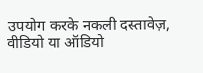उपयोग करके नकली दस्तावेज़, वीडियो या ऑडियो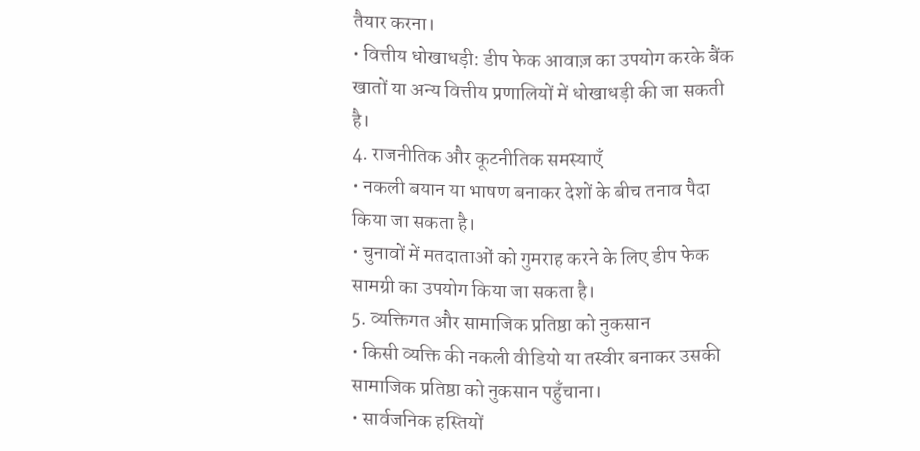तैयार करना।
• वित्तीय धोखाधड़ी: डीप फेक आवाज़ का उपयोग करके बैंक खातों या अन्य वित्तीय प्रणालियों में धोखाधड़ी की जा सकती है।
4. राजनीतिक और कूटनीतिक समस्याएँ
• नकली बयान या भाषण बनाकर देशों के बीच तनाव पैदा किया जा सकता है।
• चुनावों में मतदाताओं को गुमराह करने के लिए डीप फेक सामग्री का उपयोग किया जा सकता है।
5. व्यक्तिगत और सामाजिक प्रतिष्ठा को नुकसान
• किसी व्यक्ति की नकली वीडियो या तस्वीर बनाकर उसकी सामाजिक प्रतिष्ठा को नुकसान पहुँचाना।
• सार्वजनिक हस्तियों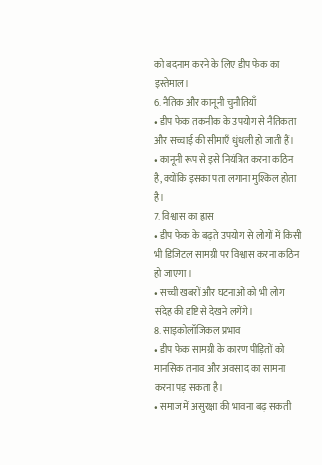को बदनाम करने के लिए डीप फेक का इस्तेमाल।
6. नैतिक और कानूनी चुनौतियाँ
• डीप फेक तकनीक के उपयोग से नैतिकता और सच्चाई की सीमाएँ धुंधली हो जाती हैं।
• कानूनी रूप से इसे नियंत्रित करना कठिन है, क्योंकि इसका पता लगाना मुश्किल होता है।
7. विश्वास का ह्रास
• डीप फेक के बढ़ते उपयोग से लोगों में किसी भी डिजिटल सामग्री पर विश्वास करना कठिन हो जाएगा।
• सच्ची खबरों और घटनाओं को भी लोग संदेह की दृष्टि से देखने लगेंगे।
8. साइकोलॉजिकल प्रभाव
• डीप फेक सामग्री के कारण पीड़ितों को मानसिक तनाव और अवसाद का सामना करना पड़ सकता है।
• समाज में असुरक्षा की भावना बढ़ सकती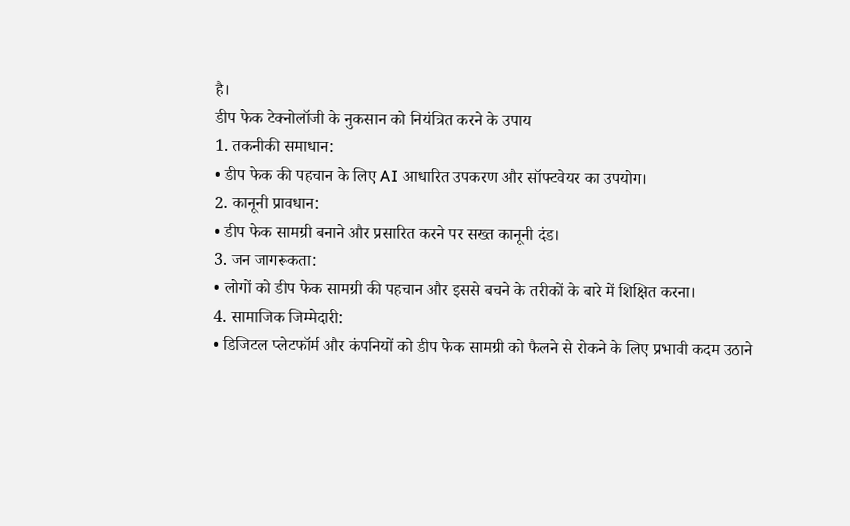है।
डीप फेक टेक्नोलॉजी के नुकसान को नियंत्रित करने के उपाय
1. तकनीकी समाधान:
• डीप फेक की पहचान के लिए AI आधारित उपकरण और सॉफ्टवेयर का उपयोग।
2. कानूनी प्रावधान:
• डीप फेक सामग्री बनाने और प्रसारित करने पर सख्त कानूनी दंड।
3. जन जागरूकता:
• लोगों को डीप फेक सामग्री की पहचान और इससे बचने के तरीकों के बारे में शिक्षित करना।
4. सामाजिक जिम्मेदारी:
• डिजिटल प्लेटफॉर्म और कंपनियों को डीप फेक सामग्री को फैलने से रोकने के लिए प्रभावी कदम उठाने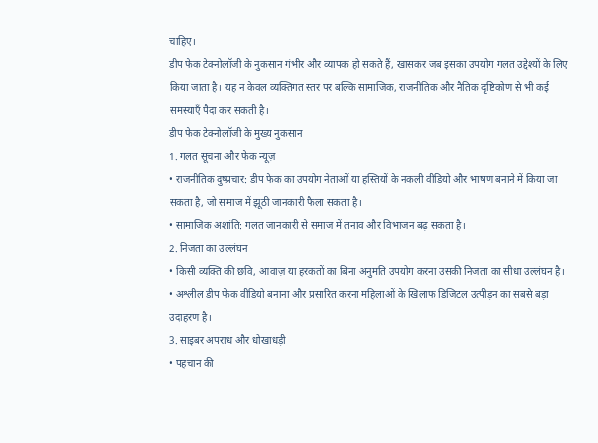चाहिए।
डीप फेक टेक्नोलॉजी के नुकसान गंभीर और व्यापक हो सकते हैं, खासकर जब इसका उपयोग गलत उद्देश्यों के लिए किया जाता है। यह न केवल व्यक्तिगत स्तर पर बल्कि सामाजिक, राजनीतिक और नैतिक दृष्टिकोण से भी कई समस्याएँ पैदा कर सकती है।
डीप फेक टेक्नोलॉजी के मुख्य नुकसान
1. गलत सूचना और फेक न्यूज़
• राजनीतिक दुष्प्रचार: डीप फेक का उपयोग नेताओं या हस्तियों के नकली वीडियो और भाषण बनाने में किया जा सकता है, जो समाज में झूठी जानकारी फैला सकता है।
• सामाजिक अशांति: गलत जानकारी से समाज में तनाव और विभाजन बढ़ सकता है।
2. निजता का उल्लंघन
• किसी व्यक्ति की छवि, आवाज़ या हरकतों का बिना अनुमति उपयोग करना उसकी निजता का सीधा उल्लंघन है।
• अश्लील डीप फेक वीडियो बनाना और प्रसारित करना महिलाओं के खिलाफ डिजिटल उत्पीड़न का सबसे बड़ा उदाहरण है।
3. साइबर अपराध और धोखाधड़ी
• पहचान की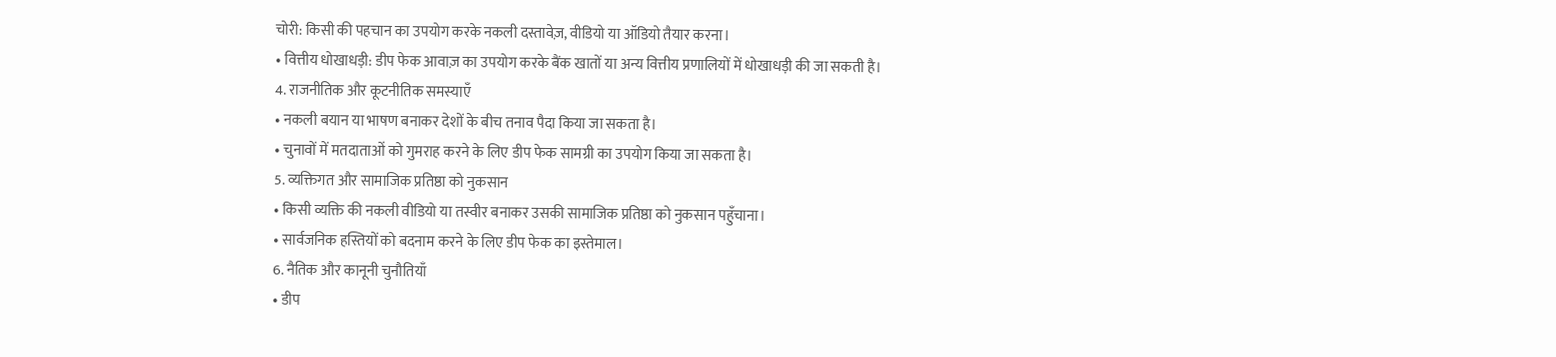चोरी: किसी की पहचान का उपयोग करके नकली दस्तावेज़, वीडियो या ऑडियो तैयार करना।
• वित्तीय धोखाधड़ी: डीप फेक आवाज़ का उपयोग करके बैंक खातों या अन्य वित्तीय प्रणालियों में धोखाधड़ी की जा सकती है।
4. राजनीतिक और कूटनीतिक समस्याएँ
• नकली बयान या भाषण बनाकर देशों के बीच तनाव पैदा किया जा सकता है।
• चुनावों में मतदाताओं को गुमराह करने के लिए डीप फेक सामग्री का उपयोग किया जा सकता है।
5. व्यक्तिगत और सामाजिक प्रतिष्ठा को नुकसान
• किसी व्यक्ति की नकली वीडियो या तस्वीर बनाकर उसकी सामाजिक प्रतिष्ठा को नुकसान पहुँचाना।
• सार्वजनिक हस्तियों को बदनाम करने के लिए डीप फेक का इस्तेमाल।
6. नैतिक और कानूनी चुनौतियाँ
• डीप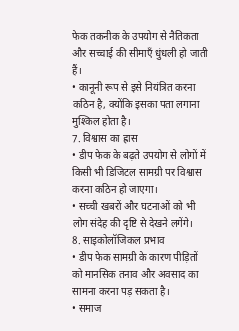फेक तकनीक के उपयोग से नैतिकता और सच्चाई की सीमाएँ धुंधली हो जाती हैं।
• कानूनी रूप से इसे नियंत्रित करना कठिन है, क्योंकि इसका पता लगाना मुश्किल होता है।
7. विश्वास का ह्रास
• डीप फेक के बढ़ते उपयोग से लोगों में किसी भी डिजिटल सामग्री पर विश्वास करना कठिन हो जाएगा।
• सच्ची खबरों और घटनाओं को भी लोग संदेह की दृष्टि से देखने लगेंगे।
8. साइकोलॉजिकल प्रभाव
• डीप फेक सामग्री के कारण पीड़ितों को मानसिक तनाव और अवसाद का सामना करना पड़ सकता है।
• समाज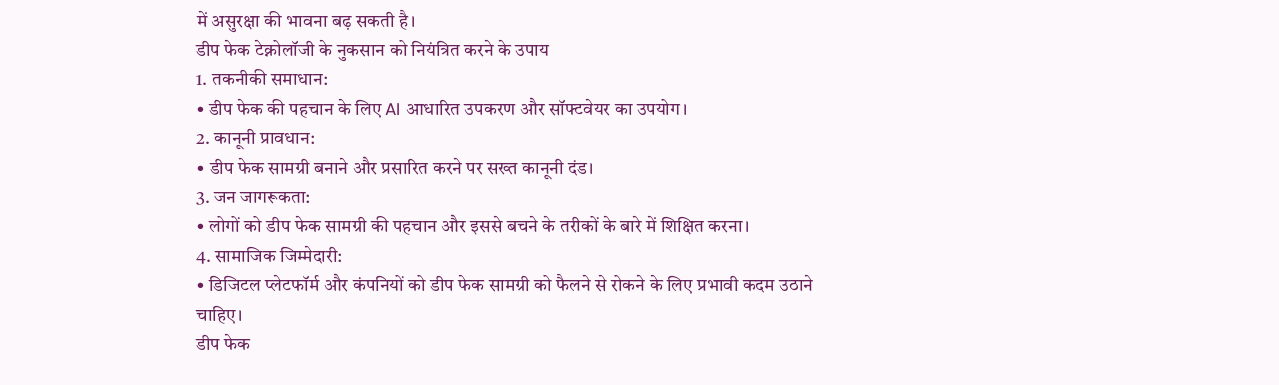में असुरक्षा की भावना बढ़ सकती है।
डीप फेक टेक्नोलॉजी के नुकसान को नियंत्रित करने के उपाय
1. तकनीकी समाधान:
• डीप फेक की पहचान के लिए AI आधारित उपकरण और सॉफ्टवेयर का उपयोग।
2. कानूनी प्रावधान:
• डीप फेक सामग्री बनाने और प्रसारित करने पर सख्त कानूनी दंड।
3. जन जागरूकता:
• लोगों को डीप फेक सामग्री की पहचान और इससे बचने के तरीकों के बारे में शिक्षित करना।
4. सामाजिक जिम्मेदारी:
• डिजिटल प्लेटफॉर्म और कंपनियों को डीप फेक सामग्री को फैलने से रोकने के लिए प्रभावी कदम उठाने चाहिए।
डीप फेक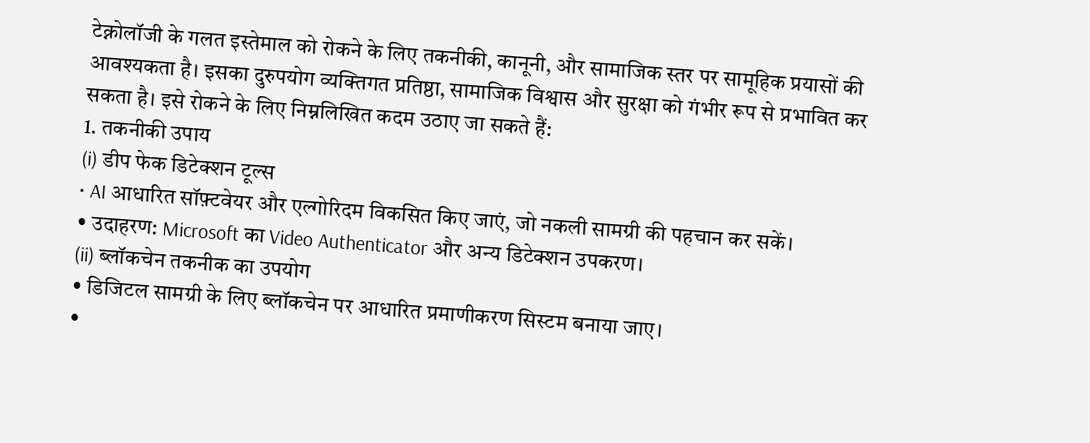टेक्नोलॉजी के गलत इस्तेमाल को रोकने के लिए तकनीकी, कानूनी, और सामाजिक स्तर पर सामूहिक प्रयासों की आवश्यकता है। इसका दुरुपयोग व्यक्तिगत प्रतिष्ठा, सामाजिक विश्वास और सुरक्षा को गंभीर रूप से प्रभावित कर सकता है। इसे रोकने के लिए निम्नलिखित कदम उठाए जा सकते हैं:
1. तकनीकी उपाय
(i) डीप फेक डिटेक्शन टूल्स
• AI आधारित सॉफ़्टवेयर और एल्गोरिदम विकसित किए जाएं, जो नकली सामग्री की पहचान कर सकें।
• उदाहरण: Microsoft का Video Authenticator और अन्य डिटेक्शन उपकरण।
(ii) ब्लॉकचेन तकनीक का उपयोग
• डिजिटल सामग्री के लिए ब्लॉकचेन पर आधारित प्रमाणीकरण सिस्टम बनाया जाए।
•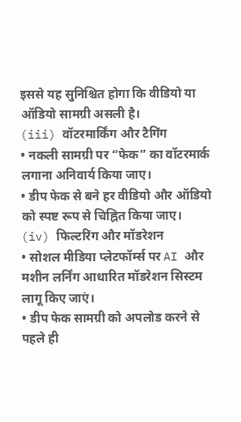इससे यह सुनिश्चित होगा कि वीडियो या ऑडियो सामग्री असली है।
(iii) वॉटरमार्किंग और टैगिंग
• नकली सामग्री पर “फेक” का वॉटरमार्क लगाना अनिवार्य किया जाए।
• डीप फेक से बने हर वीडियो और ऑडियो को स्पष्ट रूप से चिह्नित किया जाए।
(iv) फिल्टरिंग और मॉडरेशन
• सोशल मीडिया प्लेटफॉर्म्स पर AI और मशीन लर्निंग आधारित मॉडरेशन सिस्टम लागू किए जाएं।
• डीप फेक सामग्री को अपलोड करने से पहले ही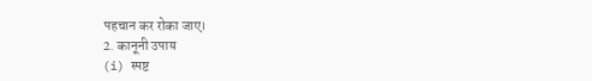पहचान कर रोका जाए।
2. कानूनी उपाय
(i) स्पष्ट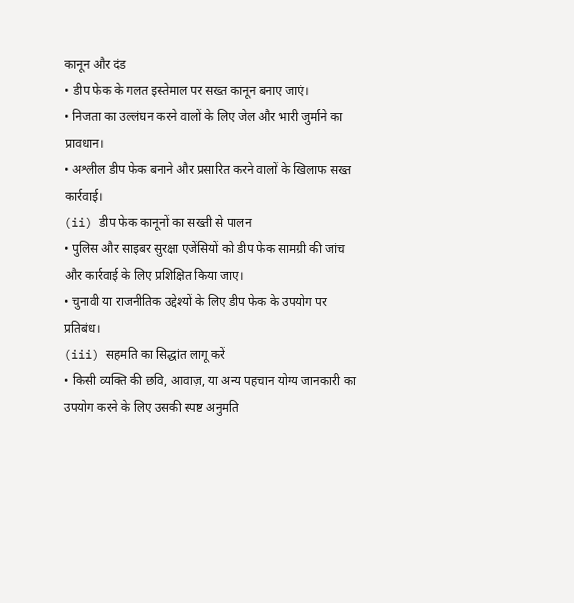कानून और दंड
• डीप फेक के गलत इस्तेमाल पर सख्त कानून बनाए जाएं।
• निजता का उल्लंघन करने वालों के लिए जेल और भारी जुर्माने का प्रावधान।
• अश्लील डीप फेक बनाने और प्रसारित करने वालों के खिलाफ सख्त कार्रवाई।
(ii) डीप फेक कानूनों का सख्ती से पालन
• पुलिस और साइबर सुरक्षा एजेंसियों को डीप फेक सामग्री की जांच और कार्रवाई के लिए प्रशिक्षित किया जाए।
• चुनावी या राजनीतिक उद्देश्यों के लिए डीप फेक के उपयोग पर प्रतिबंध।
(iii) सहमति का सिद्धांत लागू करें
• किसी व्यक्ति की छवि, आवाज़, या अन्य पहचान योग्य जानकारी का उपयोग करने के लिए उसकी स्पष्ट अनुमति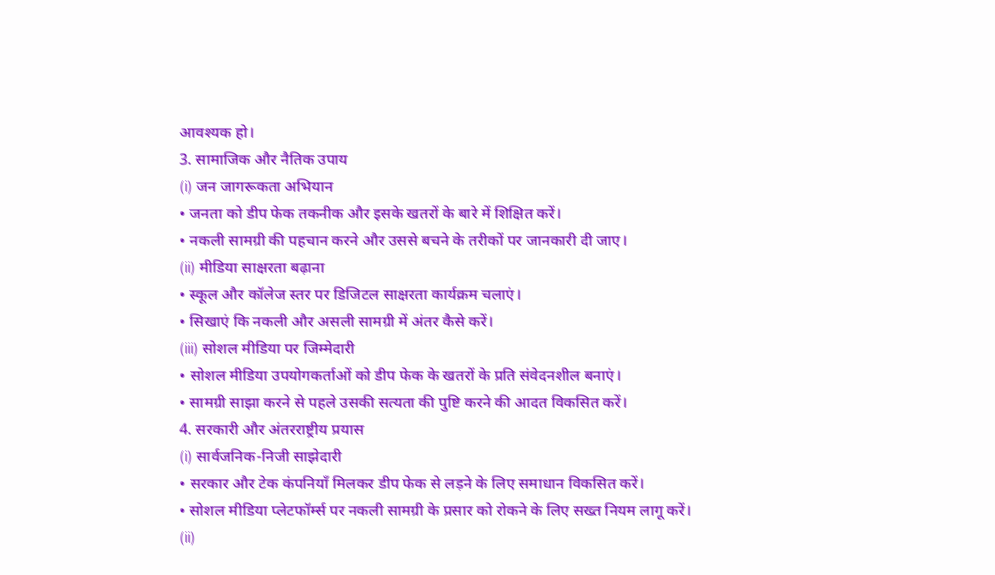आवश्यक हो।
3. सामाजिक और नैतिक उपाय
(i) जन जागरूकता अभियान
• जनता को डीप फेक तकनीक और इसके खतरों के बारे में शिक्षित करें।
• नकली सामग्री की पहचान करने और उससे बचने के तरीकों पर जानकारी दी जाए।
(ii) मीडिया साक्षरता बढ़ाना
• स्कूल और कॉलेज स्तर पर डिजिटल साक्षरता कार्यक्रम चलाएं।
• सिखाएं कि नकली और असली सामग्री में अंतर कैसे करें।
(iii) सोशल मीडिया पर जिम्मेदारी
• सोशल मीडिया उपयोगकर्ताओं को डीप फेक के खतरों के प्रति संवेदनशील बनाएं।
• सामग्री साझा करने से पहले उसकी सत्यता की पुष्टि करने की आदत विकसित करें।
4. सरकारी और अंतरराष्ट्रीय प्रयास
(i) सार्वजनिक-निजी साझेदारी
• सरकार और टेक कंपनियाँ मिलकर डीप फेक से लड़ने के लिए समाधान विकसित करें।
• सोशल मीडिया प्लेटफॉर्म्स पर नकली सामग्री के प्रसार को रोकने के लिए सख्त नियम लागू करें।
(ii)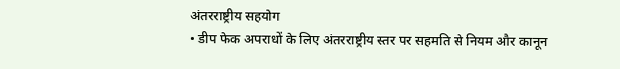अंतरराष्ट्रीय सहयोग
• डीप फेक अपराधों के लिए अंतरराष्ट्रीय स्तर पर सहमति से नियम और कानून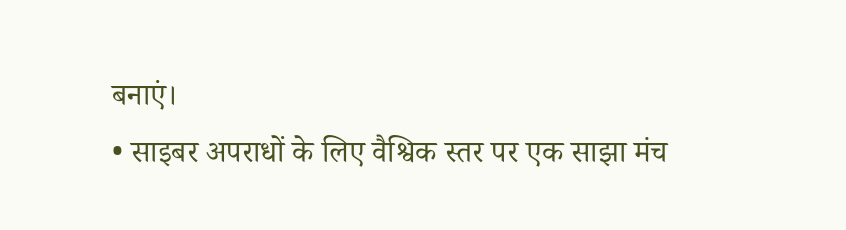बनाएं।
• साइबर अपराधों के लिए वैश्विक स्तर पर एक साझा मंच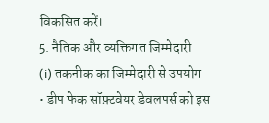विकसित करें।
5. नैतिक और व्यक्तिगत जिम्मेदारी
(i) तकनीक का जिम्मेदारी से उपयोग
• डीप फेक सॉफ़्टवेयर डेवलपर्स को इस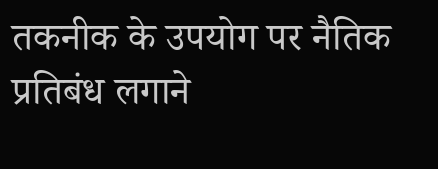तकनीक के उपयोग पर नैतिक प्रतिबंध लगाने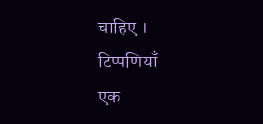चाहिए ।
टिप्पणियाँ
एक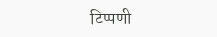टिप्पणी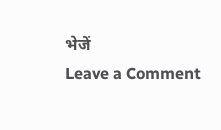भेजें
Leave a Comment